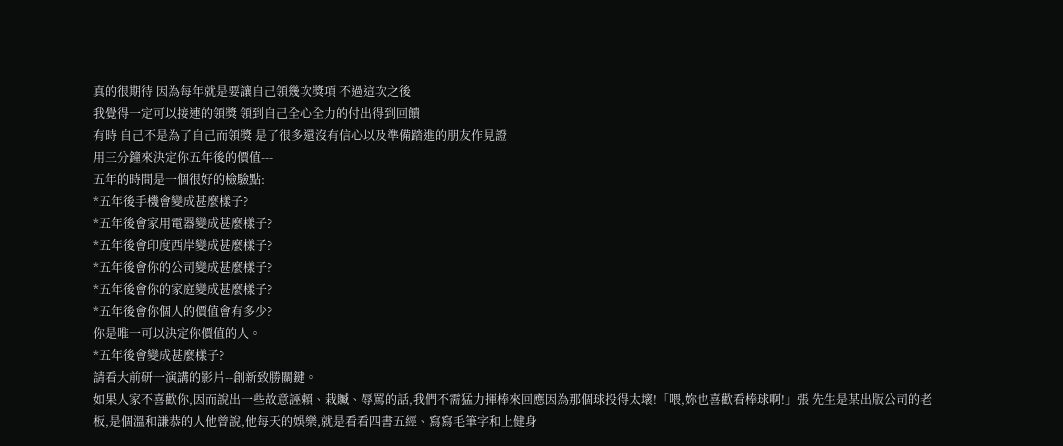真的很期待 因為每年就是要讓自己領幾次獎項 不過這次之後
我覺得一定可以接連的領獎 領到自己全心全力的付出得到回饋
有時 自己不是為了自己而領獎 是了很多還沒有信心以及準備踏進的朋友作見證
用三分鐘來決定你五年後的價值---
五年的時間是一個很好的檢驗點:
*五年後手機會變成甚麼樣子?
*五年後會家用電器變成甚麼樣子?
*五年後會印度西岸變成甚麼樣子?
*五年後會你的公司變成甚麼樣子?
*五年後會你的家庭變成甚麼樣子?
*五年後會你個人的價值會有多少?
你是唯一可以決定你價值的人。
*五年後會變成甚麼樣子?
請看大前研一演講的影片--創新致勝關鍵。
如果人家不喜歡你,因而說出一些故意誣賴、栽贓、辱罵的話,我們不需猛力揮棒來回應因為那個球投得太壞!「喂,妳也喜歡看棒球啊!」張 先生是某出版公司的老板,是個溫和謙恭的人他曾說,他每天的娛樂,就是看看四書五經、寫寫毛筆字和上健身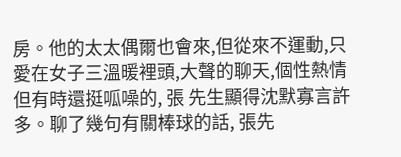房。他的太太偶爾也會來,但從來不運動,只愛在女子三溫暖裡頭,大聲的聊天,個性熱情但有時還挺呱噪的, 張 先生顯得沈默寡言許多。聊了幾句有關棒球的話, 張先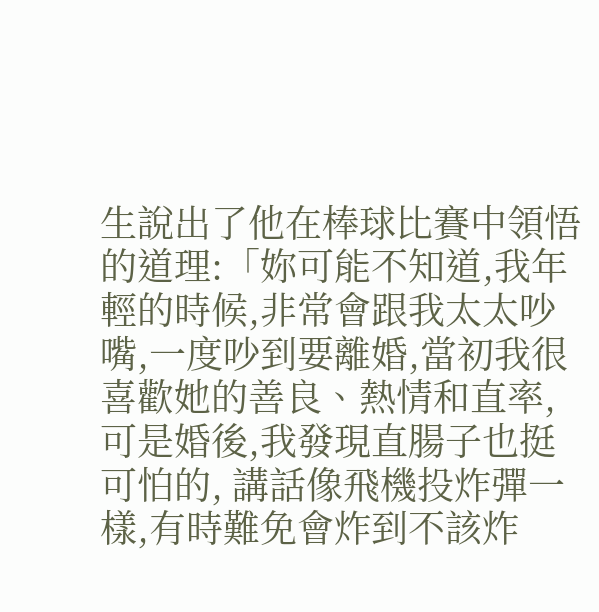生說出了他在棒球比賽中領悟的道理:「妳可能不知道,我年輕的時候,非常會跟我太太吵嘴,一度吵到要離婚,當初我很喜歡她的善良、熱情和直率, 可是婚後,我發現直腸子也挺可怕的, 講話像飛機投炸彈一樣,有時難免會炸到不該炸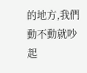的地方,我們動不動就吵起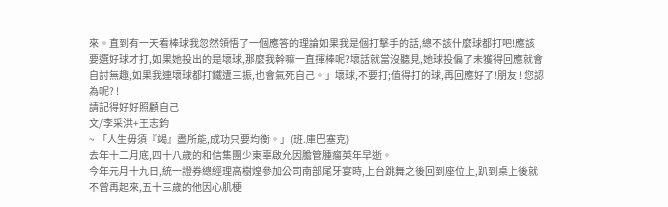來。直到有一天看棒球我忽然領悟了一個應答的理論如果我是個打擊手的話,總不該什麼球都打吧!應該要選好球才打,如果她投出的是壞球,那麼我幹嘛一直揮棒呢?壞話就當沒聽見,她球投偏了未獲得回應就會自討無趣,如果我連壞球都打鐵遭三振,也會氣死自己。」壞球,不要打;值得打的球,再回應好了!朋友 ! 您認為呢? !
請記得好好照顧自己
文/李采洪+王志鈞
~ 「人生毋須『竭』盡所能,成功只要均衡。」(班.庫巴塞克)
去年十二月底,四十八歲的和信集團少東辜啟允因膽管腫瘤英年早逝。
今年元月十九日,統一證券總經理高樹煌參加公司南部尾牙宴時,上台跳舞之後回到座位上,趴到桌上後就不曾再起來,五十三歲的他因心肌梗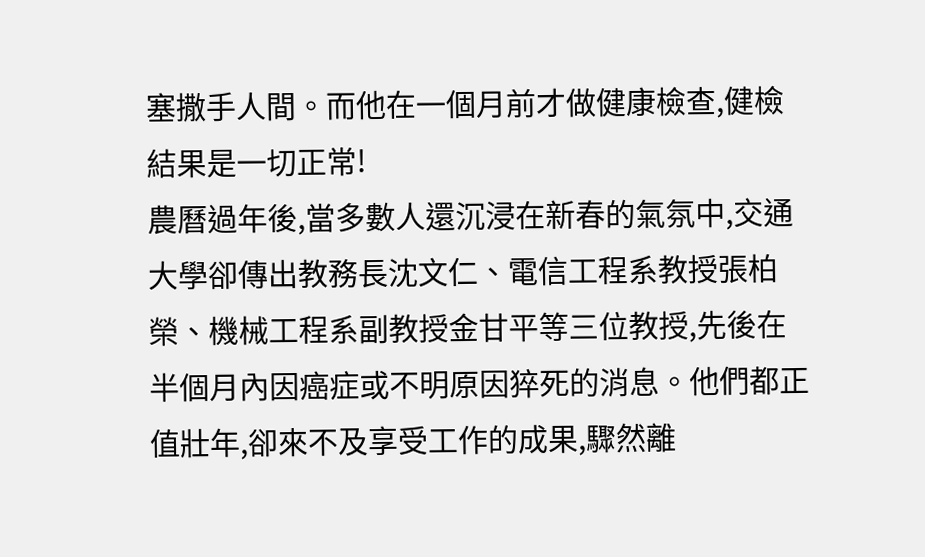塞撒手人間。而他在一個月前才做健康檢查,健檢結果是一切正常!
農曆過年後,當多數人還沉浸在新春的氣氛中,交通大學卻傳出教務長沈文仁、電信工程系教授張柏榮、機械工程系副教授金甘平等三位教授,先後在半個月內因癌症或不明原因猝死的消息。他們都正值壯年,卻來不及享受工作的成果,驟然離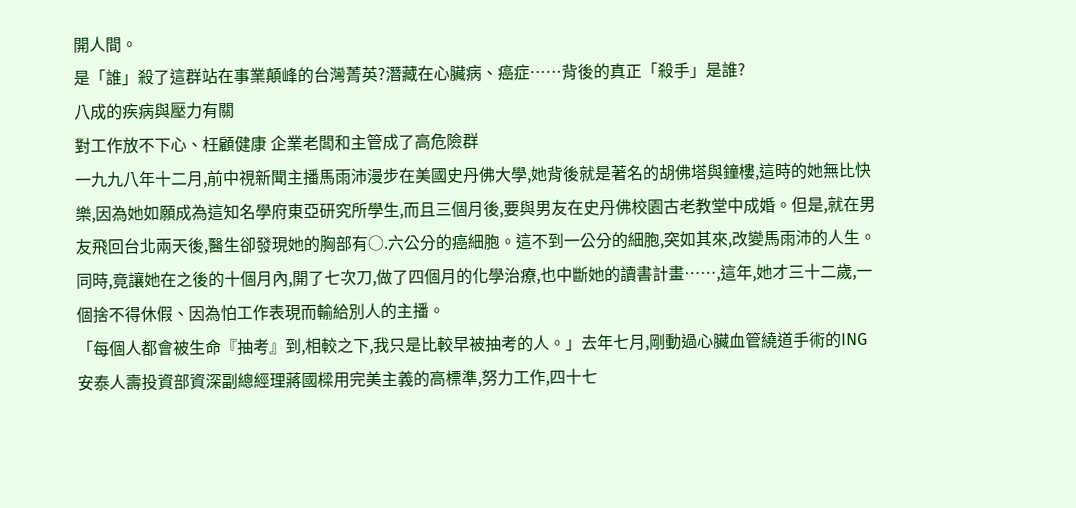開人間。
是「誰」殺了這群站在事業顛峰的台灣菁英?潛藏在心臟病、癌症……背後的真正「殺手」是誰?
八成的疾病與壓力有關
對工作放不下心、枉顧健康 企業老闆和主管成了高危險群
一九九八年十二月,前中視新聞主播馬雨沛漫步在美國史丹佛大學,她背後就是著名的胡佛塔與鐘樓,這時的她無比快樂,因為她如願成為這知名學府東亞研究所學生,而且三個月後,要與男友在史丹佛校園古老教堂中成婚。但是,就在男友飛回台北兩天後,醫生卻發現她的胸部有○.六公分的癌細胞。這不到一公分的細胞,突如其來,改變馬雨沛的人生。同時,竟讓她在之後的十個月內,開了七次刀,做了四個月的化學治療,也中斷她的讀書計畫……,這年,她才三十二歲,一個捨不得休假、因為怕工作表現而輸給別人的主播。
「每個人都會被生命『抽考』到,相較之下,我只是比較早被抽考的人。」去年七月,剛動過心臟血管繞道手術的ING安泰人壽投資部資深副總經理蔣國樑用完美主義的高標準,努力工作,四十七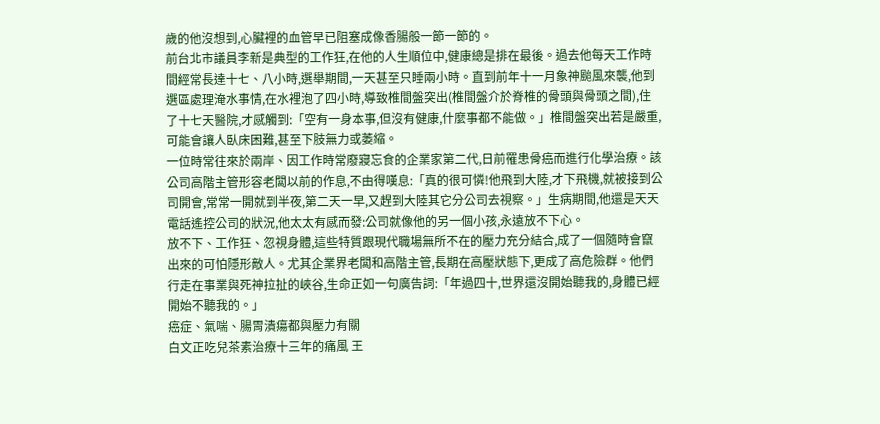歲的他沒想到,心臟裡的血管早已阻塞成像香腸般一節一節的。
前台北市議員李新是典型的工作狂,在他的人生順位中,健康總是排在最後。過去他每天工作時間經常長達十七、八小時,選舉期間,一天甚至只睡兩小時。直到前年十一月象神颱風來襲,他到選區處理淹水事情,在水裡泡了四小時,導致椎間盤突出(椎間盤介於脊椎的骨頭與骨頭之間),住了十七天醫院,才感觸到:「空有一身本事,但沒有健康,什麼事都不能做。」椎間盤突出若是嚴重,可能會讓人臥床困難,甚至下肢無力或萎縮。
一位時常往來於兩岸、因工作時常廢寢忘食的企業家第二代,日前罹患骨癌而進行化學治療。該公司高階主管形容老闆以前的作息,不由得嘆息:「真的很可憐!他飛到大陸,才下飛機,就被接到公司開會,常常一開就到半夜,第二天一早,又趕到大陸其它分公司去視察。」生病期間,他還是天天電話遙控公司的狀況,他太太有感而發:公司就像他的另一個小孩,永遠放不下心。
放不下、工作狂、忽視身體,這些特質跟現代職場無所不在的壓力充分結合,成了一個隨時會竄出來的可怕隱形敵人。尤其企業界老闆和高階主管,長期在高壓狀態下,更成了高危險群。他們行走在事業與死神拉扯的峽谷,生命正如一句廣告詞:「年過四十,世界還沒開始聽我的,身體已經開始不聽我的。」
癌症、氣喘、腸胃潰瘍都與壓力有關
白文正吃兒茶素治療十三年的痛風 王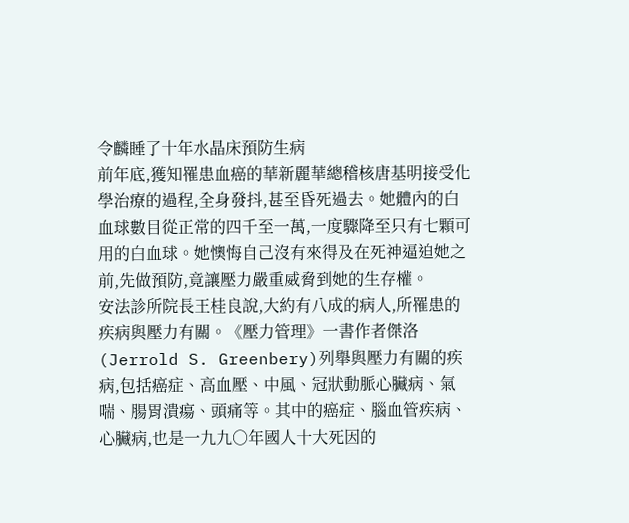令麟睡了十年水晶床預防生病
前年底,獲知罹患血癌的華新麗華總稽核唐基明接受化學治療的過程,全身發抖,甚至昏死過去。她體內的白血球數目從正常的四千至一萬,一度驟降至只有七顆可用的白血球。她懊悔自己沒有來得及在死神逼迫她之前,先做預防,竟讓壓力嚴重威脅到她的生存權。
安法診所院長王桂良說,大約有八成的病人,所罹患的疾病與壓力有關。《壓力管理》一書作者傑洛(Jerrold S. Greenbery)列舉與壓力有關的疾病,包括癌症、高血壓、中風、冠狀動脈心臟病、氣喘、腸胃潰瘍、頭痛等。其中的癌症、腦血管疾病、心臟病,也是一九九○年國人十大死因的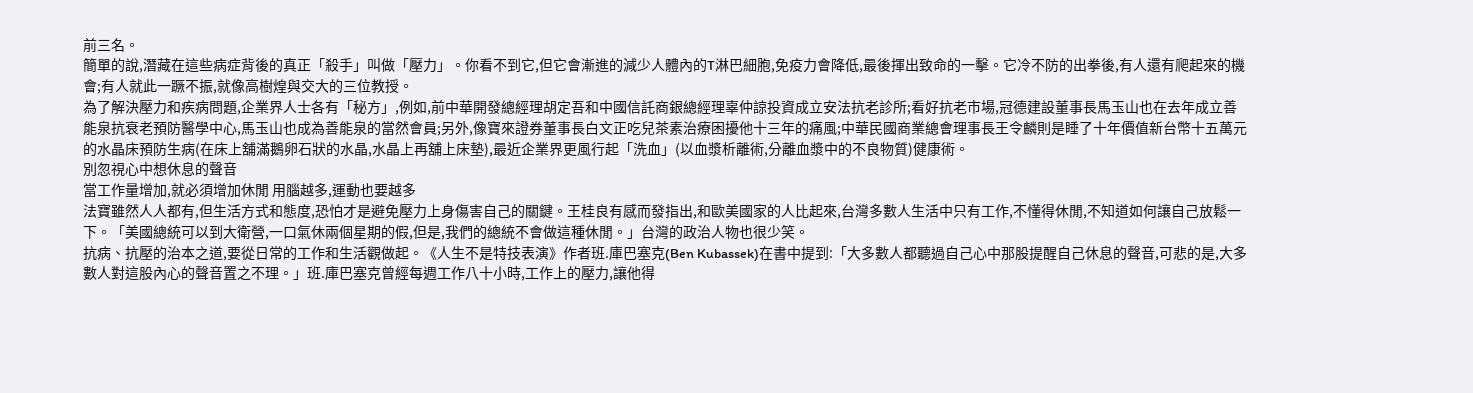前三名。
簡單的說,潛藏在這些病症背後的真正「殺手」叫做「壓力」。你看不到它,但它會漸進的減少人體內的T淋巴細胞,免疫力會降低,最後揮出致命的一擊。它冷不防的出拳後,有人還有爬起來的機會;有人就此一蹶不振,就像高樹煌與交大的三位教授。
為了解決壓力和疾病問題,企業界人士各有「秘方」,例如,前中華開發總經理胡定吾和中國信託商銀總經理辜仲諒投資成立安法抗老診所;看好抗老市場,冠德建設董事長馬玉山也在去年成立善能泉抗衰老預防醫學中心,馬玉山也成為善能泉的當然會員;另外,像寶來證券董事長白文正吃兒茶素治療困擾他十三年的痛風;中華民國商業總會理事長王令麟則是睡了十年價值新台幣十五萬元的水晶床預防生病(在床上舖滿鵝卵石狀的水晶,水晶上再舖上床墊),最近企業界更風行起「洗血」(以血漿析離術,分離血漿中的不良物質)健康術。
別忽視心中想休息的聲音
當工作量增加,就必須增加休閒 用腦越多,運動也要越多
法寶雖然人人都有,但生活方式和態度,恐怕才是避免壓力上身傷害自己的關鍵。王桂良有感而發指出,和歐美國家的人比起來,台灣多數人生活中只有工作,不懂得休閒,不知道如何讓自己放鬆一下。「美國總統可以到大衛營,一口氣休兩個星期的假,但是,我們的總統不會做這種休閒。」台灣的政治人物也很少笑。
抗病、抗壓的治本之道,要從日常的工作和生活觀做起。《人生不是特技表演》作者班.庫巴塞克(Ben Kubassek)在書中提到:「大多數人都聽過自己心中那股提醒自己休息的聲音,可悲的是,大多數人對這股內心的聲音置之不理。」班.庫巴塞克曾經每週工作八十小時,工作上的壓力,讓他得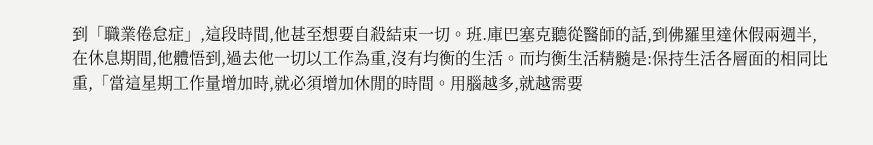到「職業倦怠症」,這段時間,他甚至想要自殺結束一切。班.庫巴塞克聽從醫師的話,到佛羅里達休假兩週半,在休息期間,他體悟到,過去他一切以工作為重,沒有均衡的生活。而均衡生活精髓是:保持生活各層面的相同比重,「當這星期工作量增加時,就必須增加休閒的時間。用腦越多,就越需要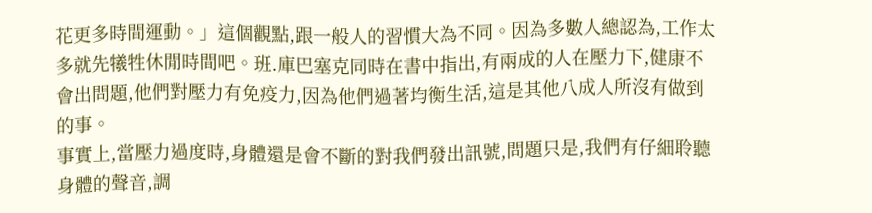花更多時間運動。」這個觀點,跟一般人的習慣大為不同。因為多數人總認為,工作太多就先犧牲休閒時間吧。班.庫巴塞克同時在書中指出,有兩成的人在壓力下,健康不會出問題,他們對壓力有免疫力,因為他們過著均衡生活,這是其他八成人所沒有做到的事。
事實上,當壓力過度時,身體還是會不斷的對我們發出訊號,問題只是,我們有仔細聆聽身體的聲音,調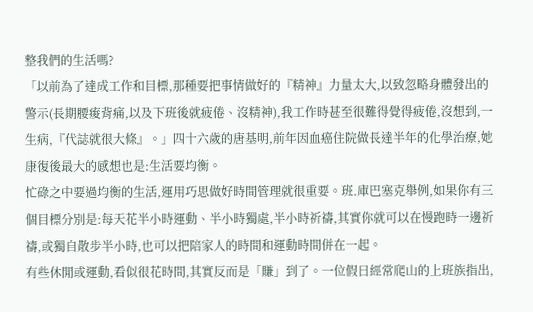整我們的生活嗎?
「以前為了達成工作和目標,那種要把事情做好的『精神』力量太大,以致忽略身體發出的警示(長期腰痠背痛,以及下班後就疲倦、沒精神),我工作時甚至很難得覺得疲倦,沒想到,一生病,『代誌就很大條』。」四十六歲的唐基明,前年因血癌住院做長達半年的化學治療,她康復後最大的感想也是:生活要均衡。
忙碌之中要過均衡的生活,運用巧思做好時間管理就很重要。班.庫巴塞克舉例,如果你有三個目標分別是:每天花半小時運動、半小時獨處,半小時祈禱,其實你就可以在慢跑時一邊祈禱,或獨自散步半小時,也可以把陪家人的時間和運動時間併在一起。
有些休閒或運動,看似很花時間,其實反而是「賺」到了。一位假日經常爬山的上班族指出,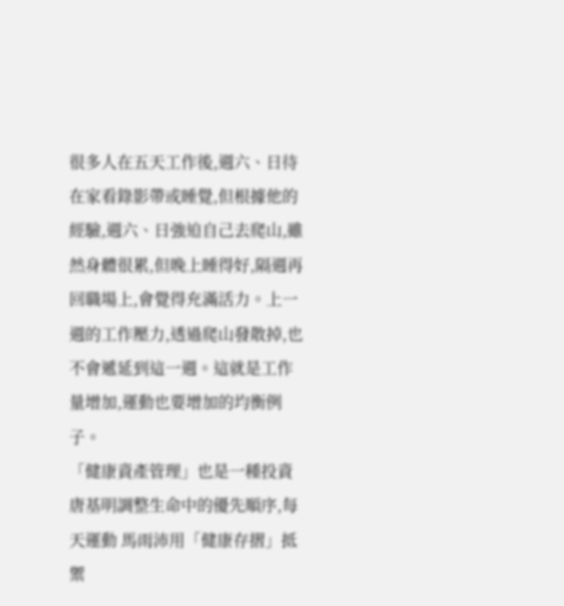很多人在五天工作後,週六、日待在家看錄影帶或睡覺,但根據他的經驗,週六、日強迫自己去爬山,雖然身體很累,但晚上睡得好,隔週再回職場上,會覺得充滿活力。上一週的工作壓力,透過爬山發散掉,也不會遞延到這一週。這就是工作量增加,運動也要增加的均衡例子。
「健康資產管理」也是一種投資
唐基明調整生命中的優先順序,每天運動 馬雨沛用「健康存摺」抵禦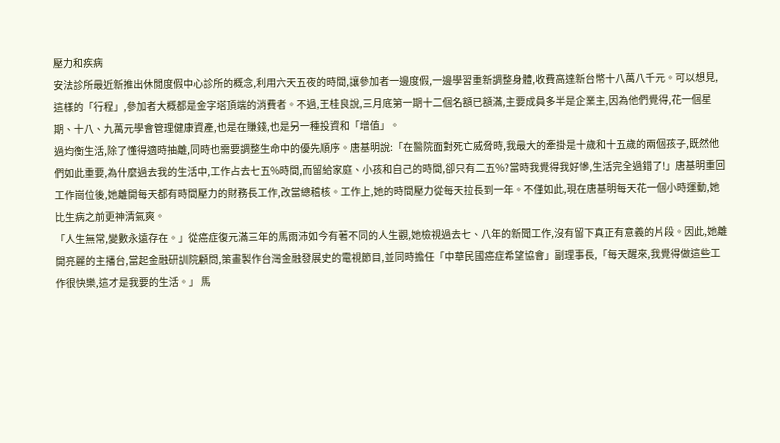壓力和疾病
安法診所最近新推出休閒度假中心診所的概念,利用六天五夜的時間,讓參加者一邊度假,一邊學習重新調整身體,收費高達新台幣十八萬八千元。可以想見,這樣的「行程」,參加者大概都是金字塔頂端的消費者。不過,王桂良說,三月底第一期十二個名額已額滿,主要成員多半是企業主,因為他們覺得,花一個星期、十八、九萬元學會管理健康資產,也是在賺錢,也是另一種投資和「增值」。
過均衡生活,除了懂得適時抽離,同時也需要調整生命中的優先順序。唐基明說:「在醫院面對死亡威脅時,我最大的牽掛是十歲和十五歲的兩個孩子,既然他們如此重要,為什麼過去我的生活中,工作占去七五%時間,而留給家庭、小孩和自己的時間,卻只有二五%?當時我覺得我好慘,生活完全過錯了!」唐基明重回工作崗位後,她離開每天都有時間壓力的財務長工作,改當總稽核。工作上,她的時間壓力從每天拉長到一年。不僅如此,現在唐基明每天花一個小時運動,她比生病之前更神清氣爽。
「人生無常,變數永遠存在。」從癌症復元滿三年的馬雨沛如今有著不同的人生觀,她檢視過去七、八年的新聞工作,沒有留下真正有意義的片段。因此,她離開亮麗的主播台,當起金融研訓院顧問,策畫製作台灣金融發展史的電視節目,並同時擔任「中華民國癌症希望協會」副理事長,「每天醒來,我覺得做這些工作很快樂,這才是我要的生活。」 馬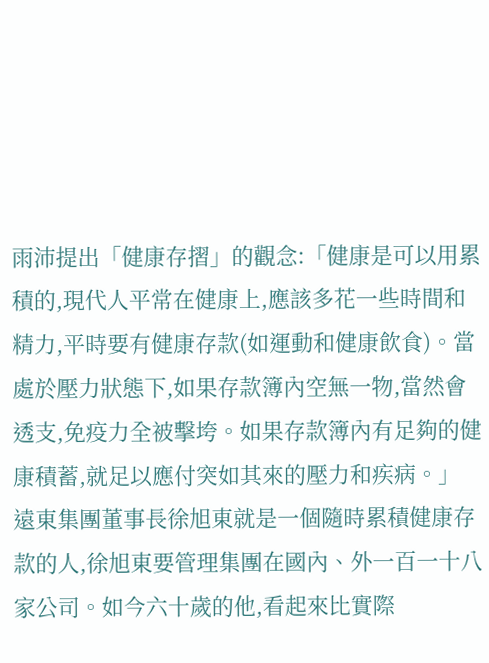雨沛提出「健康存摺」的觀念:「健康是可以用累積的,現代人平常在健康上,應該多花一些時間和精力,平時要有健康存款(如運動和健康飲食)。當處於壓力狀態下,如果存款簿內空無一物,當然會透支,免疫力全被擊垮。如果存款簿內有足夠的健康積蓄,就足以應付突如其來的壓力和疾病。」
遠東集團董事長徐旭東就是一個隨時累積健康存款的人,徐旭東要管理集團在國內、外一百一十八家公司。如今六十歲的他,看起來比實際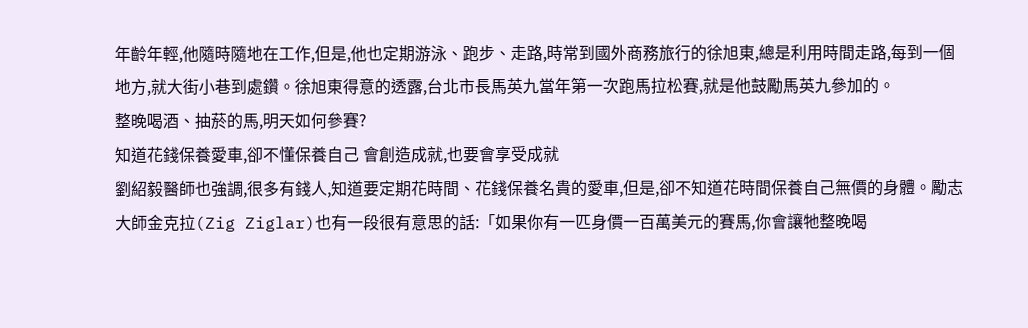年齡年輕,他隨時隨地在工作,但是,他也定期游泳、跑步、走路,時常到國外商務旅行的徐旭東,總是利用時間走路,每到一個地方,就大街小巷到處鑽。徐旭東得意的透露,台北市長馬英九當年第一次跑馬拉松賽,就是他鼓勵馬英九參加的。
整晚喝酒、抽菸的馬,明天如何參賽?
知道花錢保養愛車,卻不懂保養自己 會創造成就,也要會享受成就
劉紹毅醫師也強調,很多有錢人,知道要定期花時間、花錢保養名貴的愛車,但是,卻不知道花時間保養自己無價的身體。勵志大師金克拉(Zig Ziglar)也有一段很有意思的話:「如果你有一匹身價一百萬美元的賽馬,你會讓牠整晚喝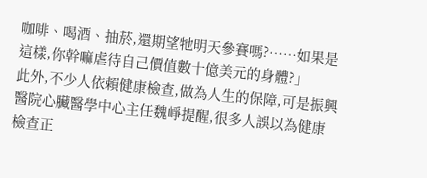咖啡、喝酒、抽菸,還期望牠明天參賽嗎?……如果是這樣,你幹嘛虐待自己價值數十億美元的身體?」
此外,不少人依賴健康檢查,做為人生的保障,可是振興醫院心臟醫學中心主任魏崢提醒,很多人誤以為健康檢查正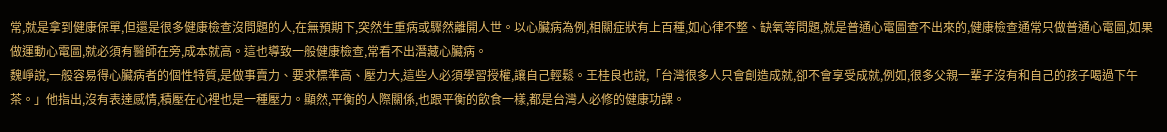常,就是拿到健康保單,但還是很多健康檢查沒問題的人,在無預期下,突然生重病或驟然離開人世。以心臟病為例,相關症狀有上百種,如心律不整、缺氧等問題,就是普通心電圖查不出來的,健康檢查通常只做普通心電圖,如果做運動心電圖,就必須有醫師在旁,成本就高。這也導致一般健康檢查,常看不出潛藏心臟病。
魏崢說,一般容易得心臟病者的個性特質,是做事賣力、要求標準高、壓力大,這些人必須學習授權,讓自己輕鬆。王桂良也說,「台灣很多人只會創造成就,卻不會享受成就,例如,很多父親一輩子沒有和自己的孩子喝過下午茶。」他指出,沒有表達感情,積壓在心裡也是一種壓力。顯然,平衡的人際關係,也跟平衡的飲食一樣,都是台灣人必修的健康功課。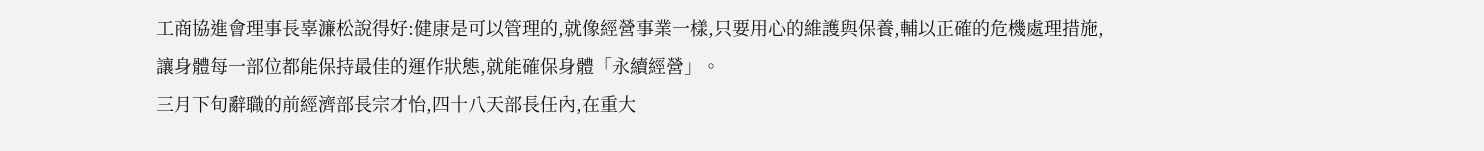工商協進會理事長辜濂松說得好:健康是可以管理的,就像經營事業一樣,只要用心的維護與保養,輔以正確的危機處理措施,讓身體每一部位都能保持最佳的運作狀態,就能確保身體「永續經營」。
三月下旬辭職的前經濟部長宗才怡,四十八天部長任內,在重大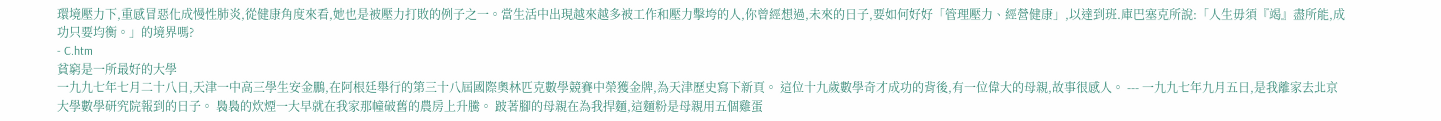環境壓力下,重感冒惡化成慢性肺炎,從健康角度來看,她也是被壓力打敗的例子之一。當生活中出現越來越多被工作和壓力擊垮的人,你曾經想過,未來的日子,要如何好好「管理壓力、經營健康」,以達到班.庫巴塞克所說:「人生毋須『竭』盡所能,成功只要均衡。」的境界嗎?
- C.htm
貧窮是一所最好的大學
一九九七年七月二十八日,天津一中高三學生安金鵬,在阿根廷舉行的第三十八屆國際奧林匹克數學競賽中榮獲金牌,為天津歷史寫下新頁。 這位十九歲數學奇才成功的背後,有一位偉大的母親,故事很感人。 --- 一九九七年九月五日,是我離家去北京大學數學研究院報到的日子。 裊裊的炊煙一大早就在我家那幢破舊的農房上升騰。 跛著腳的母親在為我捍麵,這麵粉是母親用五個雞蛋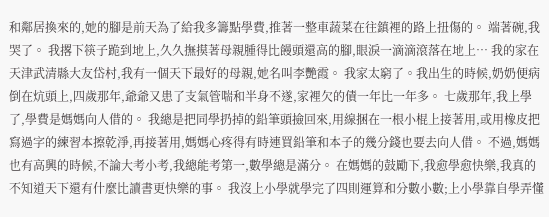和鄰居換來的,她的腳是前天為了給我多籌點學費,推著一整車蔬菜在往鎮裡的路上扭傷的。 端著碗,我哭了。 我撂下筷子跪到地上,久久撫摸著母親腫得比饅頭還高的腳,眼淚一滴滴滾落在地上… 我的家在天津武清縣大友岱村,我有一個天下最好的母親,她名叫李艷霞。 我家太窮了。我出生的時候,奶奶便病倒在炕頭上,四歲那年,爺爺又患了支氣管喘和半身不遂,家裡欠的債一年比一年多。 七歲那年,我上學了,學費是媽媽向人借的。 我總是把同學扔掉的鉛筆頭撿回來,用線捆在一根小棍上接著用,或用橡皮把寫過字的練習本擦乾淨,再接著用,媽媽心疼得有時連買鉛筆和本子的幾分錢也要去向人借。 不過,媽媽也有高興的時候,不論大考小考,我總能考第一,數學總是滿分。 在媽媽的鼓勵下,我愈學愈快樂,我真的不知道天下還有什麼比讀書更快樂的事。 我沒上小學就學完了四則運算和分數小數;上小學靠自學弄懂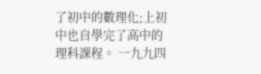了初中的數理化;上初中也自學完了高中的理科課程。 一九九四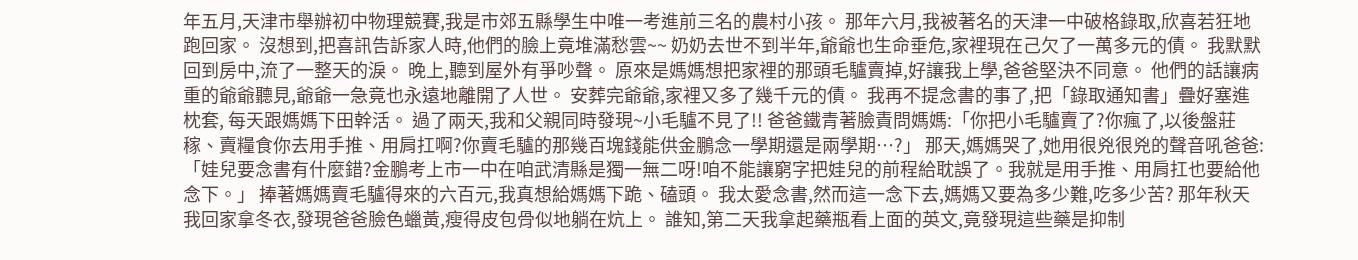年五月,天津市舉辦初中物理競賽,我是市郊五縣學生中唯一考進前三名的農村小孩。 那年六月,我被著名的天津一中破格錄取,欣喜若狂地跑回家。 沒想到,把喜訊告訴家人時,他們的臉上竟堆滿愁雲~~ 奶奶去世不到半年,爺爺也生命垂危,家裡現在己欠了一萬多元的債。 我默默回到房中,流了一整天的淚。 晚上,聽到屋外有爭吵聲。 原來是媽媽想把家裡的那頭毛驢賣掉,好讓我上學,爸爸堅決不同意。 他們的話讓病重的爺爺聽見,爺爺一急竟也永遠地離開了人世。 安葬完爺爺,家裡又多了幾千元的債。 我再不提念書的事了,把「錄取通知書」疊好塞進枕套, 每天跟媽媽下田幹活。 過了兩天,我和父親同時發現~小毛驢不見了!! 爸爸鐵青著臉責問媽媽:「你把小毛驢賣了?你瘋了,以後盤莊稼、賣糧食你去用手推、用肩扛啊?你賣毛驢的那幾百塊錢能供金鵬念一學期還是兩學期…?」 那天,媽媽哭了,她用很兇很兇的聲音吼爸爸:「娃兒要念書有什麼錯?金鵬考上市一中在咱武清縣是獨一無二呀!咱不能讓窮字把娃兒的前程給耽誤了。我就是用手推、用肩扛也要給他念下。」 捧著媽媽賣毛驢得來的六百元,我真想給媽媽下跪、磕頭。 我太愛念書,然而這一念下去,媽媽又要為多少難,吃多少苦? 那年秋天我回家拿冬衣,發現爸爸臉色蠟黃,瘦得皮包骨似地躺在炕上。 誰知,第二天我拿起藥瓶看上面的英文,竟發現這些藥是抑制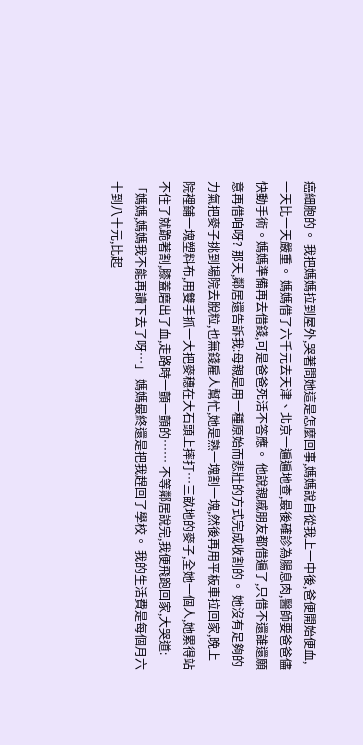癌細胞的。 我把媽媽拉到屋外,哭著問她這是怎麼回事,媽媽說自從我上一中後,爸便開始便血,一天比一天嚴重。 媽媽借了六千元去天津、北京一遍遍地查,最後確診為腸息肉,醫師要爸爸儘快動手術。媽媽準備再去借錢,可是爸爸死活不答應。 他說親戚朋友都借遍了,只借不還誰還願意再借咱呀? 那天,鄰居還告訴我:母親是用一種原始而悲壯的方式完成收割的。 她沒有足夠的力氣把麥子挑到場院去脫粒,也無錢雇人幫忙,她是熟一塊割一塊,然後再用平板車拉回家,晚上院裡鋪一塊塑料布,用雙手抓一大把麥穗在大石頭上摔打…三畝地的麥子,全她一個人,她累得站不住了就跪著割,膝蓋磨出了血,走路時一顫一顫的…… 不等鄰居說完,我便飛跑回家,大哭道:「媽媽,媽媽我不能再讀下去了呀…」 媽媽最終還是把我趕回了學校。 我的生活費是每個月六十到八十元,比起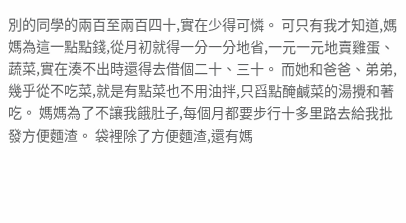別的同學的兩百至兩百四十,實在少得可憐。 可只有我才知道,媽媽為這一點點錢,從月初就得一分一分地省,一元一元地賣雞蛋、蔬菜,實在湊不出時還得去借個二十、三十。 而她和爸爸、弟弟,幾乎從不吃菜,就是有點菜也不用油拌,只舀點醃鹹菜的湯攪和著吃。 媽媽為了不讓我餓肚子,每個月都要步行十多里路去給我批發方便麵渣。 袋裡除了方便麵渣,還有媽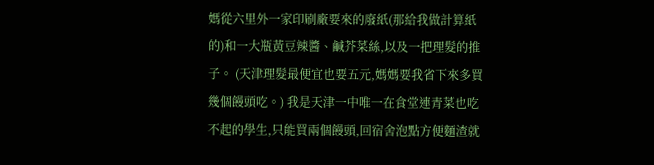媽從六里外一家印刷廠要來的廢紙(那給我做計算紙的)和一大瓶黃豆辣醬、鹹芥菜絲,以及一把理髮的推子。 (天津理髮最便宜也要五元,媽媽要我省下來多買幾個饅頭吃。) 我是天津一中唯一在食堂連青菜也吃不起的學生,只能買兩個饅頭,回宿舍泡點方便麵渣就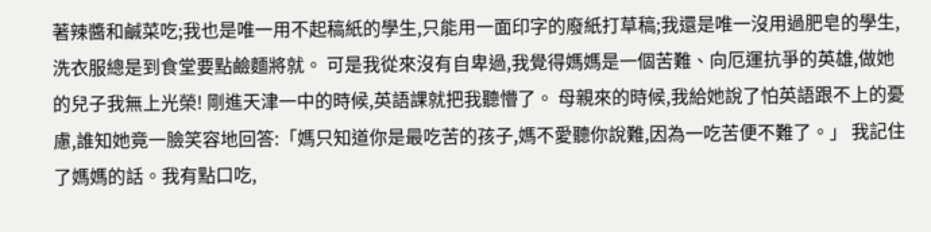著辣醬和鹹菜吃;我也是唯一用不起稿紙的學生,只能用一面印字的廢紙打草稿;我還是唯一沒用過肥皂的學生,洗衣服總是到食堂要點鹼麵將就。 可是我從來沒有自卑過,我覺得媽媽是一個苦難、向厄運抗爭的英雄,做她的兒子我無上光榮! 剛進天津一中的時候,英語課就把我聽懵了。 母親來的時候,我給她說了怕英語跟不上的憂慮,誰知她竟一臉笑容地回答:「媽只知道你是最吃苦的孩子,媽不愛聽你說難,因為一吃苦便不難了。」 我記住了媽媽的話。我有點口吃,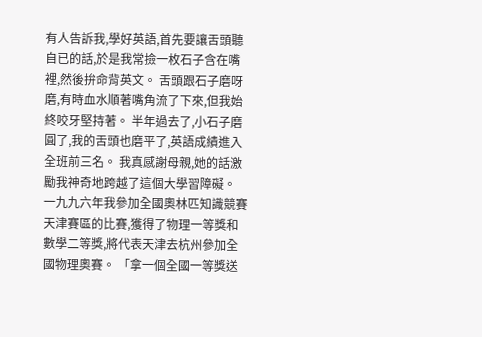有人告訴我,學好英語,首先要讓舌頭聽自已的話,於是我常撿一枚石子含在嘴裡,然後拚命背英文。 舌頭跟石子磨呀磨,有時血水順著嘴角流了下來,但我始終咬牙堅持著。 半年過去了,小石子磨圓了,我的舌頭也磨平了,英語成績進入全班前三名。 我真感謝母親,她的話激勵我神奇地跨越了這個大學習障礙。 一九九六年我參加全國奧林匹知識競賽天津賽區的比賽,獲得了物理一等獎和數學二等獎,將代表天津去杭州參加全國物理奧賽。 「拿一個全國一等獎送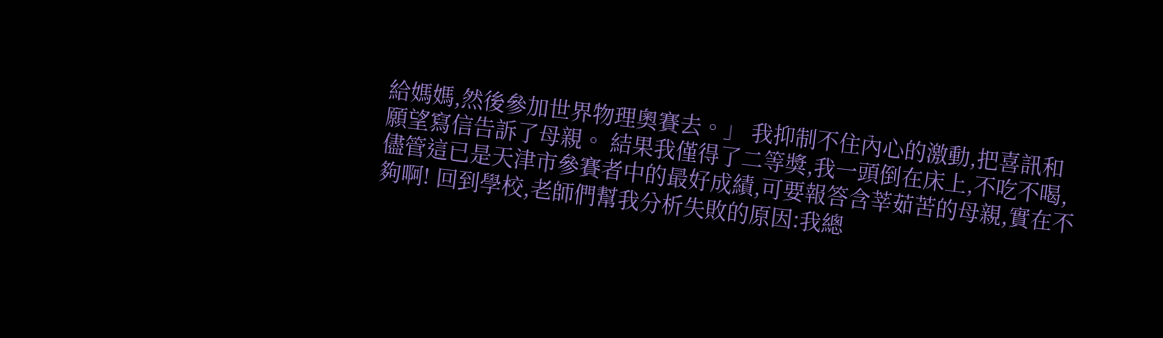給媽媽,然後參加世界物理奧賽去。」 我抑制不住內心的激動,把喜訊和願望寫信告訴了母親。 結果我僅得了二等獎,我一頭倒在床上,不吃不喝,儘管這已是天津市參賽者中的最好成績,可要報答含莘茹苦的母親,實在不夠啊! 回到學校,老師們幫我分析失敗的原因:我總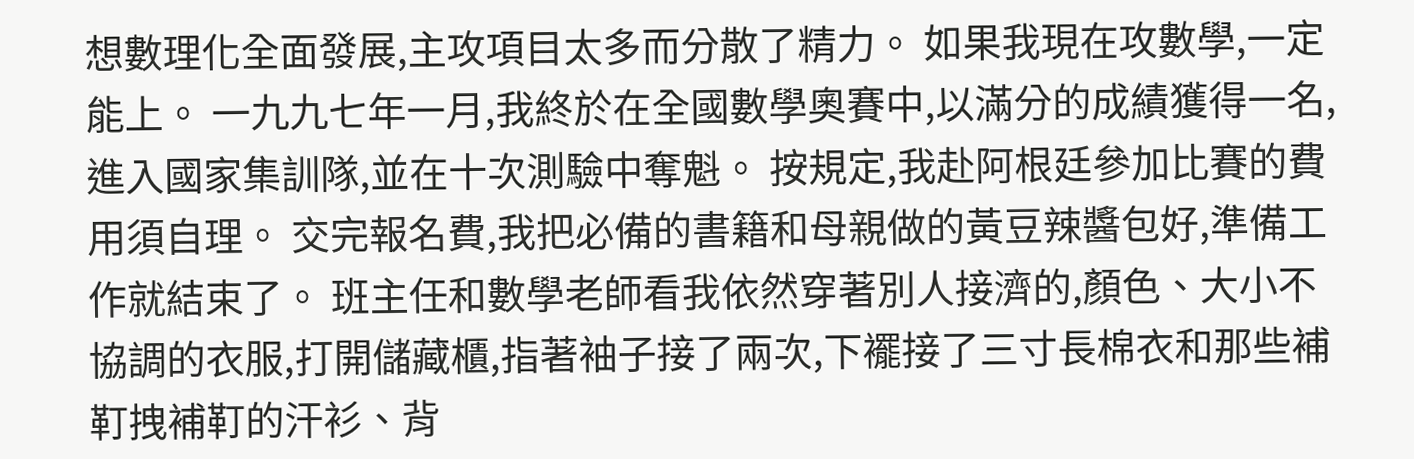想數理化全面發展,主攻項目太多而分散了精力。 如果我現在攻數學,一定能上。 一九九七年一月,我終於在全國數學奧賽中,以滿分的成績獲得一名,進入國家集訓隊,並在十次測驗中奪魁。 按規定,我赴阿根廷參加比賽的費用須自理。 交完報名費,我把必備的書籍和母親做的黃豆辣醬包好,準備工作就結束了。 班主任和數學老師看我依然穿著別人接濟的,顏色、大小不協調的衣服,打開儲藏櫃,指著袖子接了兩次,下襬接了三寸長棉衣和那些補靪拽補靪的汗衫、背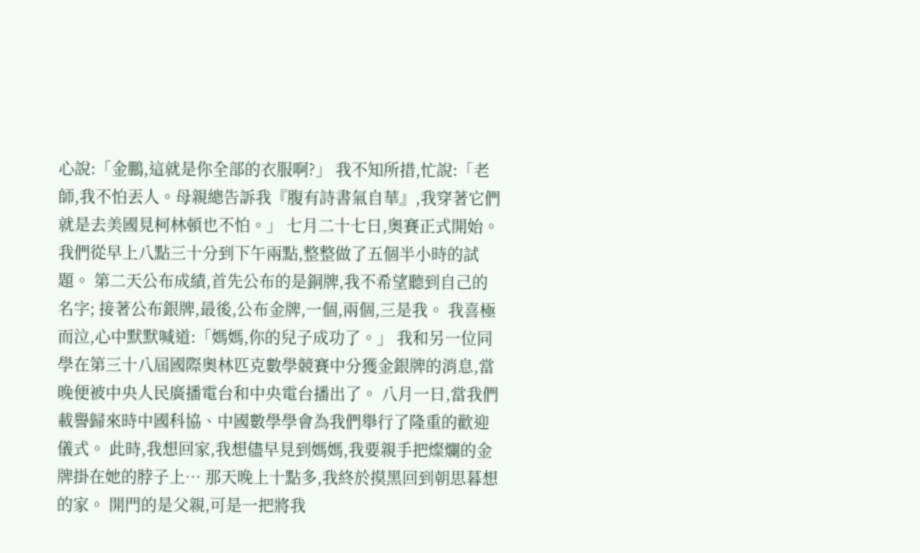心說:「金鵬,這就是你全部的衣服啊?」 我不知所措,忙說:「老師,我不怕丟人。母親總告訴我『腹有詩書氣自華』,我穿著它們就是去美國見柯林頓也不怕。」 七月二十七日,奧賽正式開始。 我們從早上八點三十分到下午兩點,整整做了五個半小時的試題。 第二天公布成績,首先公布的是銅牌,我不希望聽到自己的名字; 接著公布銀牌,最後,公布金牌,一個,兩個,三是我。 我喜極而泣,心中默默喊道:「媽媽,你的兒子成功了。」 我和另一位同學在第三十八屆國際奧林匹克數學競賽中分獲金銀牌的消息,當晚便被中央人民廣播電台和中央電台播出了。 八月一日,當我們載譽歸來時中國科協、中國數學學會為我們舉行了隆重的歡迎儀式。 此時,我想回家,我想儘早見到媽媽,我要親手把燦爛的金牌掛在她的脖子上… 那天晚上十點多,我終於摸黑回到朝思暮想的家。 開門的是父親,可是一把將我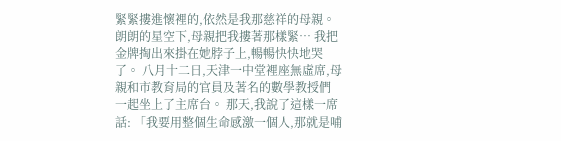緊緊摟進懷裡的,依然是我那慈祥的母親。 朗朗的星空下,母親把我摟著那樣緊… 我把金牌掏出來掛在她脖子上,暢暢快快地哭了。 八月十二日,天津一中堂裡座無虛席,母親和市教育局的官員及著名的數學教授們一起坐上了主席台。 那天,我說了這樣一席話: 「我要用整個生命感激一個人,那就是哺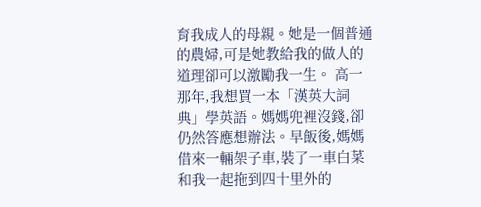育我成人的母親。她是一個普通的農婦,可是她教給我的做人的道理卻可以激勵我一生。 高一那年,我想買一本「漢英大詞典」學英語。媽媽兜裡沒錢,卻仍然答應想辦法。早飯後,媽媽借來一輛架子車,裝了一車白菜和我一起拖到四十里外的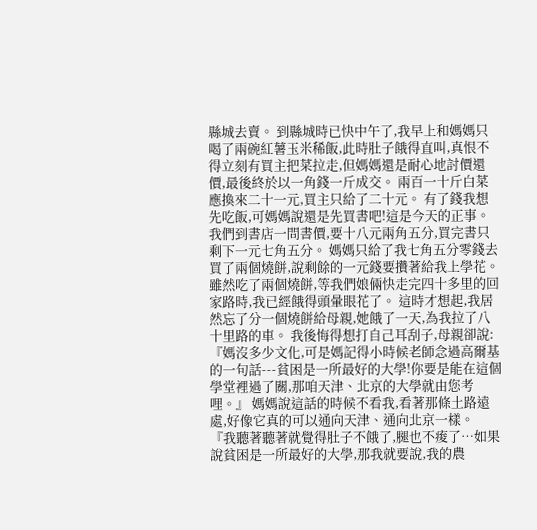縣城去賣。 到縣城時已快中午了,我早上和媽媽只喝了兩碗紅薯玉米稀飯,此時肚子餓得直叫,真恨不得立刻有買主把菜拉走,但媽媽還是耐心地討價還價,最後終於以一角錢一斤成交。 兩百一十斤白菜應換來二十一元,買主只給了二十元。 有了錢我想先吃飯,可媽媽說還是先買書吧!這是今天的正事。我們到書店一問書價,要十八元兩角五分,買完書只剩下一元七角五分。 媽媽只給了我七角五分零錢去買了兩個燒餅,說剩餘的一元錢要攢著給我上學花。雖然吃了兩個燒餅,等我們娘倆快走完四十多里的回家路時,我已經餓得頭暈眼花了。 這時才想起,我居然忘了分一個燒餅給母親,她餓了一天,為我拉了八十里路的車。 我後悔得想打自己耳刮子,母親卻說:『媽沒多少文化,可是媽記得小時候老師念過高爾基的一句話---貧困是一所最好的大學!你要是能在這個學堂裡過了關,那咱天津、北京的大學就由您考哩。』 媽媽說這話的時候不看我,看著那條土路遠處,好像它真的可以通向天津、通向北京一樣。 『我聽著聽著就覺得肚子不餓了,腿也不痠了…如果說貧困是一所最好的大學,那我就要說,我的農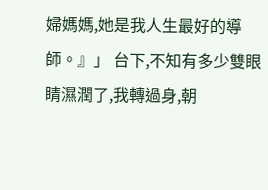婦媽媽,她是我人生最好的導師。』」 台下,不知有多少雙眼睛濕潤了,我轉過身,朝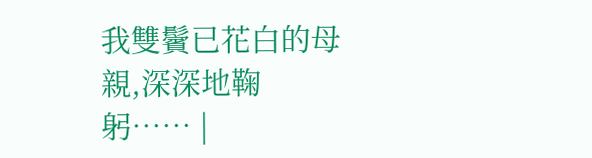我雙鬢已花白的母親,深深地鞠躬…… |